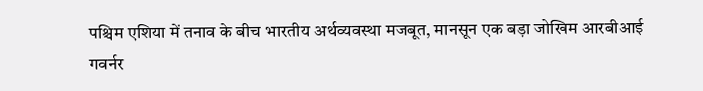पश्चिम एशिया में तनाव के बीच भारतीय अर्थव्यवस्था मजबूत, मानसून एक बड़ा जोखिम आरबीआई गवर्नर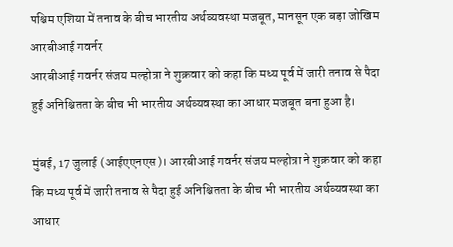पश्चिम एशिया में तनाव के बीच भारतीय अर्थव्यवस्था मजबूत, मानसून एक बड़ा जोखिम  आरबीआई गवर्नर
आरबीआई गवर्नर संजय मल्होत्रा ने शुक्रवार को कहा कि मध्य पूर्व में जारी तनाव से पैदा हुई अनिश्चितता के बीच भी भारतीय अर्थव्यवस्था का आधार मजबूत बना हुआ है।

मुंबई, 17 जुलाई (आईएएनएस)। आरबीआई गवर्नर संजय मल्होत्रा ने शुक्रवार को कहा कि मध्य पूर्व में जारी तनाव से पैदा हुई अनिश्चितता के बीच भी भारतीय अर्थव्यवस्था का आधार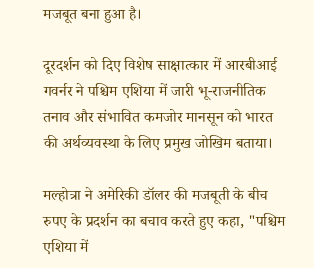मजबूत बना हुआ है।

दूरदर्शन को दिए विशेष साक्षात्कार में आरबीआई गवर्नर ने पश्चिम एशिया में जारी भू-राजनीतिक तनाव और संभावित कमजोर मानसून को भारत की अर्थव्यवस्था के लिए प्रमुख जोखिम बताया।

मल्होत्रा ने अमेरिकी डॉलर की मजबूती के बीच रुपए के प्रदर्शन का बचाव करते हुए कहा, "पश्चिम एशिया में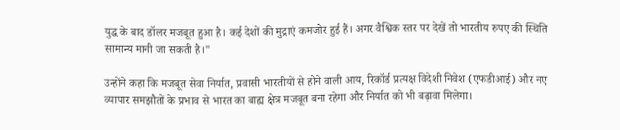युद्ध के बाद डॉलर मजबूत हुआ है। कई देशों की मुद्राएं कमजोर हुई हैं। अगर वैश्विक स्तर पर देखें तो भारतीय रुपए की स्थिति सामान्य मानी जा सकती है।"

उन्होंने कहा कि मजबूत सेवा निर्यात, प्रवासी भारतीयों से होने वाली आय, रिकॉर्ड प्रत्यक्ष विदेशी निवेश (एफडीआई) और नए व्यापार समझौतों के प्रभाव से भारत का बाह्य क्षेत्र मजबूत बना रहेगा और निर्यात को भी बढ़ावा मिलेगा।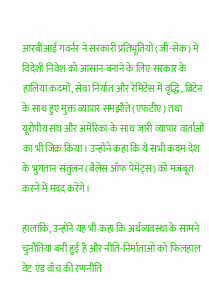आरबीआई गवर्नर ने सरकारी प्रतिभूतियों (जी-सेक) में विदेशी निवेश को आसान बनाने के लिए सरकार के हालिया कदमों, सेवा निर्यात और रेमिटेंस में वृद्धि, ब्रिटेन के साथ हुए मुक्त व्यापार समझौते (एफटीए) तथा यूरोपीय संघ और अमेरिका के साथ जारी व्यापार वार्ताओं का भी जिक्र किया। उन्होंने कहा कि ये सभी कदम देश के भुगतान संतुलन (बैलेंस ऑफ पेमेंट्स) को मजबूत करने में मदद करेंगे।

हालांकि, उन्होंने यह भी कहा कि अर्थव्यवस्था के सामने चुनौतियां बनी हुई हैं और नीति-निर्माताओं को फिलहाल वेट एंड वॉच की रणनीति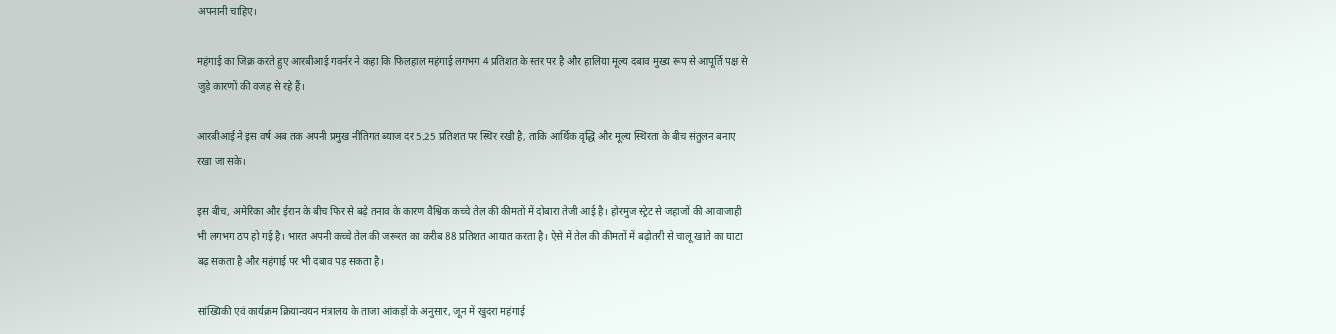अपनानी चाहिए।

महंगाई का जिक्र करते हुए आरबीआई गवर्नर ने कहा कि फिलहाल महंगाई लगभग 4 प्रतिशत के स्तर पर है और हालिया मूल्य दबाव मुख्य रूप से आपूर्ति पक्ष से जुड़े कारणों की वजह से रहे हैं।

आरबीआई ने इस वर्ष अब तक अपनी प्रमुख नीतिगत ब्याज दर 5.25 प्रतिशत पर स्थिर रखी है, ताकि आर्थिक वृद्धि और मूल्य स्थिरता के बीच संतुलन बनाए रखा जा सके।

इस बीच, अमेरिका और ईरान के बीच फिर से बढ़े तनाव के कारण वैश्विक कच्चे तेल की कीमतों में दोबारा तेजी आई है। होरमुज स्ट्रेट से जहाजों की आवाजाही भी लगभग ठप हो गई है। भारत अपनी कच्चे तेल की जरूरत का करीब 88 प्रतिशत आयात करता है। ऐसे में तेल की कीमतों में बढ़ोतरी से चालू खाते का घाटा बढ़ सकता है और महंगाई पर भी दबाव पड़ सकता है।

सांख्यिकी एवं कार्यक्रम क्रियान्वयन मंत्रालय के ताजा आंकड़ों के अनुसार, जून में खुदरा महंगाई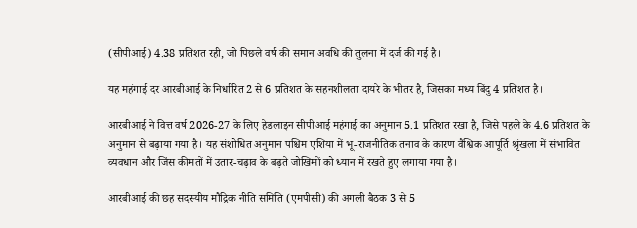(सीपीआई) 4.38 प्रतिशत रही, जो पिछले वर्ष की समान अवधि की तुलना में दर्ज की गई है।

यह महंगाई दर आरबीआई के निर्धारित 2 से 6 प्रतिशत के सहनशीलता दायरे के भीतर है, जिसका मध्य बिंदु 4 प्रतिशत है।

आरबीआई ने वित्त वर्ष 2026-27 के लिए हेडलाइन सीपीआई महंगाई का अनुमान 5.1 प्रतिशत रखा है, जिसे पहले के 4.6 प्रतिशत के अनुमान से बढ़ाया गया है। यह संशोधित अनुमान पश्चिम एशिया में भू-राजनीतिक तनाव के कारण वैश्विक आपूर्ति श्रृंखला में संभावित व्यवधान और जिंस कीमतों में उतार-चढ़ाव के बढ़ते जोखिमों को ध्यान में रखते हुए लगाया गया है।

आरबीआई की छह सदस्यीय मौद्रिक नीति समिति (एमपीसी) की अगली बैठक 3 से 5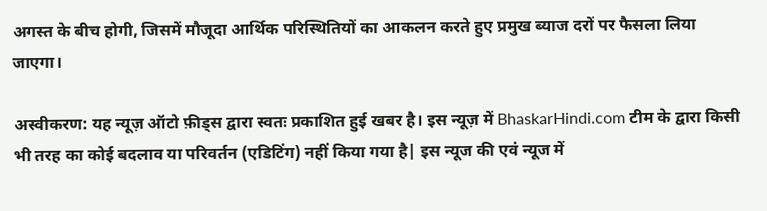अगस्त के बीच होगी, जिसमें मौजूदा आर्थिक परिस्थितियों का आकलन करते हुए प्रमुख ब्याज दरों पर फैसला लिया जाएगा।

अस्वीकरण: यह न्यूज़ ऑटो फ़ीड्स द्वारा स्वतः प्रकाशित हुई खबर है। इस न्यूज़ में BhaskarHindi.com टीम के द्वारा किसी भी तरह का कोई बदलाव या परिवर्तन (एडिटिंग) नहीं किया गया है| इस न्यूज की एवं न्यूज में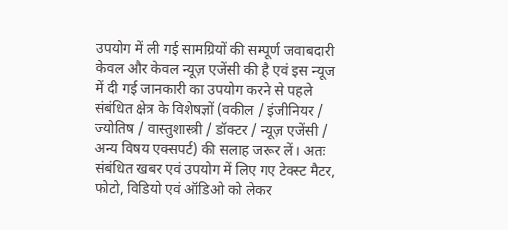उपयोग में ली गई सामग्रियों की सम्पूर्ण जवाबदारी केवल और केवल न्यूज़ एजेंसी की है एवं इस न्यूज में दी गई जानकारी का उपयोग करने से पहले संबंधित क्षेत्र के विशेषज्ञों (वकील / इंजीनियर / ज्योतिष / वास्तुशास्त्री / डॉक्टर / न्यूज़ एजेंसी / अन्य विषय एक्सपर्ट) की सलाह जरूर लें। अतः संबंधित खबर एवं उपयोग में लिए गए टेक्स्ट मैटर, फोटो, विडियो एवं ऑडिओ को लेकर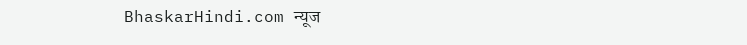BhaskarHindi.com न्यूज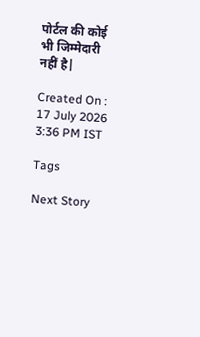पोर्टल की कोई भी जिम्मेदारी नहीं है|

Created On :   17 July 2026 3:36 PM IST

Tags

Next Story